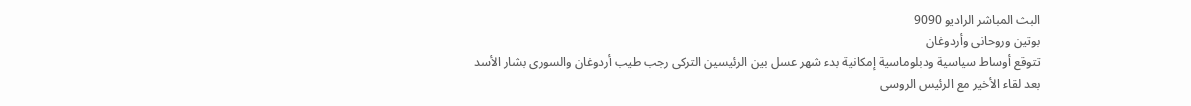البث المباشر الراديو 9090
بوتين وروحانى وأردوغان
تتوقع أوساط سياسية ودبلوماسية إمكانية بدء شهر عسل بين الرئيسين التركى رجب طيب أردوغان والسورى بشار الأسد بعد لقاء الأخير مع الرئيس الروسى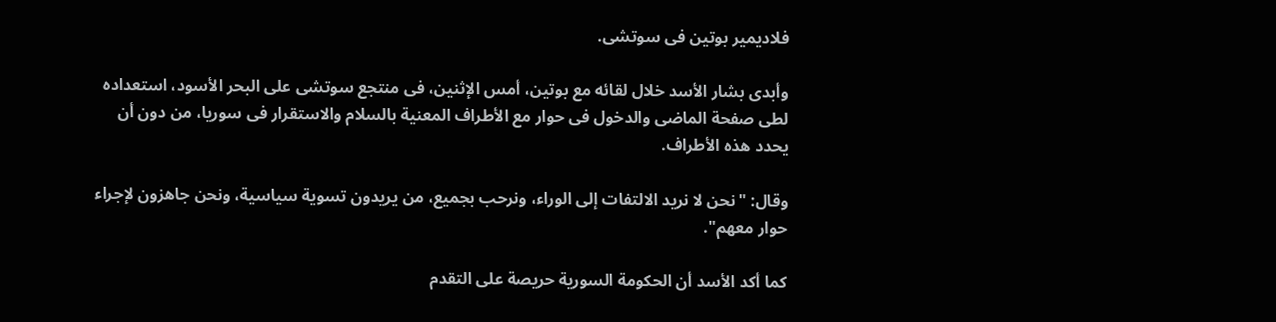فلاديمير بوتين فى سوتشى.

وأبدى بشار الأسد خلال لقائه مع بوتين، أمس الإثنين، فى منتجع سوتشى على البحر الأسود، استعداده لطى صفحة الماضى والدخول فى حوار مع الأطراف المعنية بالسلام والاستقرار فى سوريا، من دون أن يحدد هذه الأطراف.

وقال: "نحن لا نريد الالتفات إلى الوراء، ونرحب بجميع، من يريدون تسوية سياسية، ونحن جاهزون لإجراء حوار معهم".

كما أكد الأسد أن الحكومة السورية حريصة على التقدم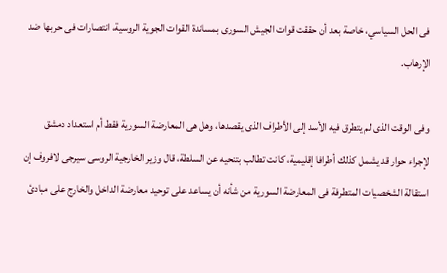فى الحل السياسي، خاصة بعد أن حققت قوات الجيش السورى بمساندة القوات الجوية الروسية، انتصارات فى حربها ضد الإرهاب.

وفى الوقت الذى لم يتطرق فيه الأسد إلى الأطراف الذى يقصدها، وهل هى المعارضة السورية فقط أم استعداد دمشق لإجراء حوار قد يشمل كذلك أطرافا إقليمية، كانت تطالب بتنحيه عن السلطة، قال وزير الخارجية الروسى سيرجى لافروف إن استقالة الشخصيات المتطرفة فى المعارضة السورية من شأنه أن يساعد على توحيد معارضة الداخل والخارج على مبادئ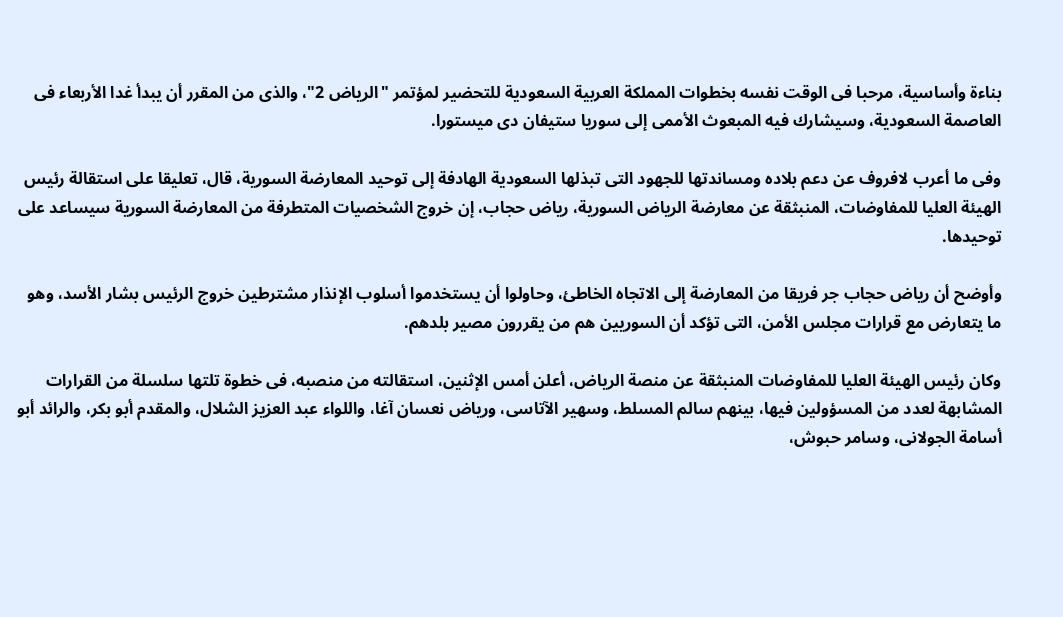بناءة وأساسية، مرحبا فى الوقت نفسه بخطوات المملكة العربية السعودية للتحضير لمؤتمر "الرياض 2"، والذى من المقرر أن يبدأ غدا الأربعاء فى العاصمة السعودية، وسيشارك فيه المبعوث الأممى إلى سوريا ستيفان دى ميستورا.

وفى ما أعرب لافروف عن دعم بلاده ومساندتها للجهود التى تبذلها السعودية الهادفة إلى توحيد المعارضة السورية، قال، تعليقا على استقالة رئيس الهيئة العليا للمفاوضات، المنبثقة عن معارضة الرياض السورية، رياض حجاب، إن خروج الشخصيات المتطرفة من المعارضة السورية سيساعد على توحيدها.

وأوضح أن رياض حجاب جر فريقا من المعارضة إلى الاتجاه الخاطئ، وحاولوا أن يستخدموا أسلوب الإنذار مشترطين خروج الرئيس بشار الأسد، وهو ما يتعارض مع قرارات مجلس الأمن، التى تؤكد أن السوريين هم من يقررون مصير بلدهم.

وكان رئيس الهيئة العليا للمفاوضات المنبثقة عن منصة الرياض، أعلن أمس الإثنين، استقالته من منصبه، فى خطوة تلتها سلسلة من القرارات المشابهة لعدد من المسؤولين فيها، بينهم سالم المسلط، وسهير الآتاسى، ورياض نعسان آغا، واللواء عبد العزيز الشلال، والمقدم أبو بكر، والرائد أبو أسامة الجولانى، وسامر حبوش،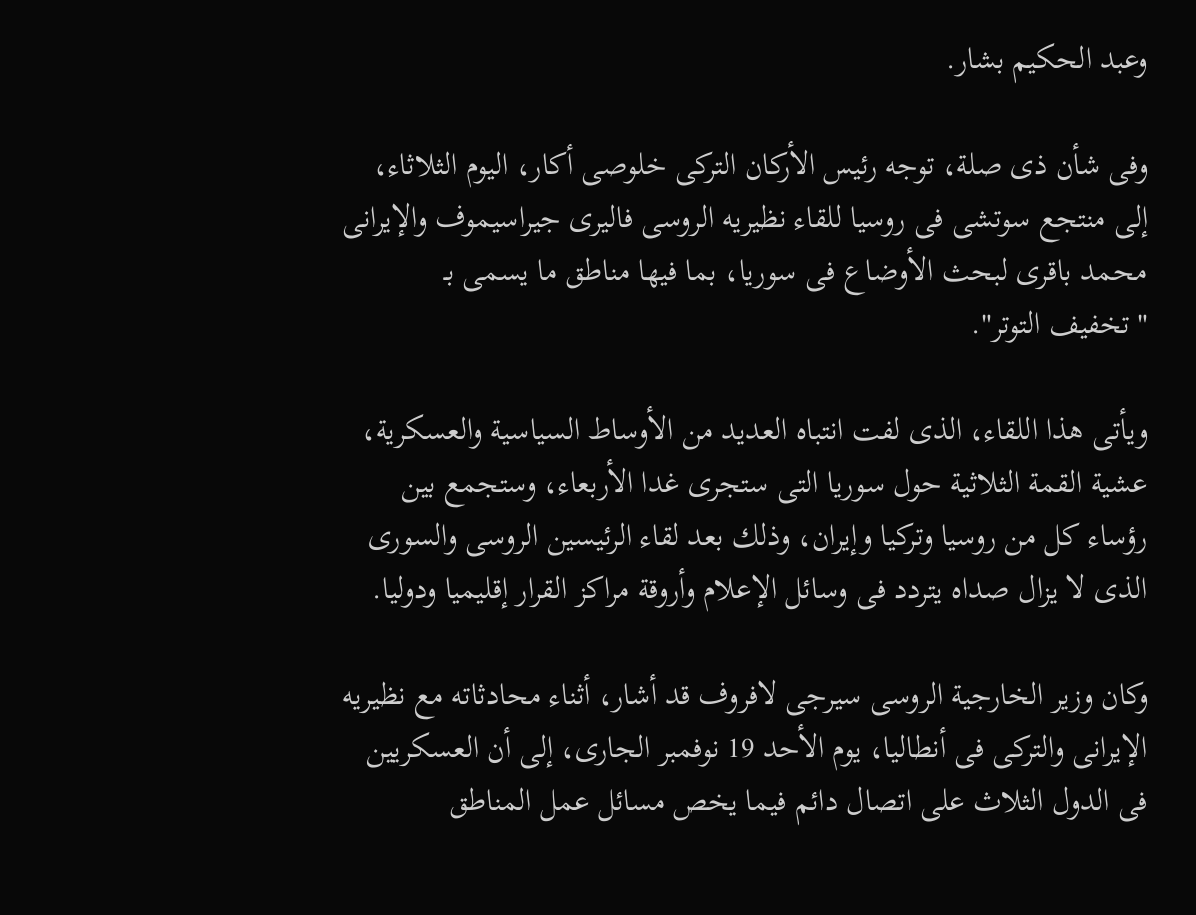وعبد الحكيم بشار.

وفى شأن ذى صلة، توجه رئيس الأركان التركى خلوصى أكار، اليوم الثلاثاء، إلى منتجع سوتشى فى روسيا للقاء نظيريه الروسى فاليرى جيراسيموف والإيرانى محمد باقرى لبحث الأوضاع فى سوريا، بما فيها مناطق ما يسمى بـ "تخفيف التوتر".

ويأتى هذا اللقاء، الذى لفت انتباه العديد من الأوساط السياسية والعسكرية، عشية القمة الثلاثية حول سوريا التى ستجرى غدا الأربعاء، وستجمع بين رؤساء كل من روسيا وتركيا وإيران، وذلك بعد لقاء الرئيسين الروسى والسورى الذى لا يزال صداه يتردد فى وسائل الإعلام وأروقة مراكز القرار إقليميا ودوليا.

وكان وزير الخارجية الروسى سيرجى لافروف قد أشار، أثناء محادثاته مع نظيريه الإيرانى والتركى فى أنطاليا، يوم الأحد 19 نوفمبر الجارى، إلى أن العسكريين فى الدول الثلاث على اتصال دائم فيما يخص مسائل عمل المناطق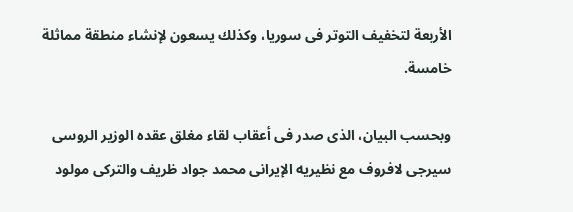الأربعة لتخفيف التوتر فى سوريا، وكذلك يسعون لإنشاء منطقة مماثلة خامسة.

وبحسب البيان، الذى صدر فى أعقاب لقاء مغلق عقده الوزير الروسى سيرجى لافروف مع نظيريه الإيرانى محمد جواد ظريف والتركى مولود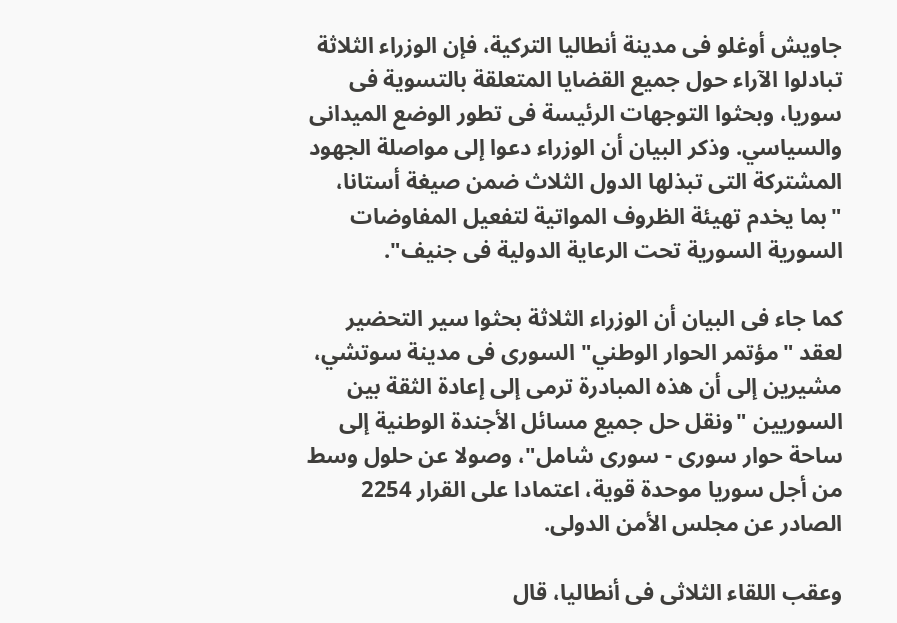جاويش أوغلو فى مدينة أنطاليا التركية، فإن الوزراء الثلاثة تبادلوا الآراء حول جميع القضايا المتعلقة بالتسوية فى سوريا، وبحثوا التوجهات الرئيسة فى تطور الوضع الميدانى والسياسي. وذكر البيان أن الوزراء دعوا إلى مواصلة الجهود المشتركة التى تبذلها الدول الثلاث ضمن صيغة أستانا، "بما يخدم تهيئة الظروف المواتية لتفعيل المفاوضات السورية السورية تحت الرعاية الدولية فى جنيف".

كما جاء فى البيان أن الوزراء الثلاثة بحثوا سير التحضير لعقد "مؤتمر الحوار الوطني" السورى فى مدينة سوتشي، مشيرين إلى أن هذه المبادرة ترمى إلى إعادة الثقة بين السوريين "ونقل حل جميع مسائل الأجندة الوطنية إلى ساحة حوار سورى - سورى شامل"، وصولا عن حلول وسط من أجل سوريا موحدة قوية، اعتمادا على القرار 2254  الصادر عن مجلس الأمن الدولى.

وعقب اللقاء الثلاثى فى أنطاليا، قال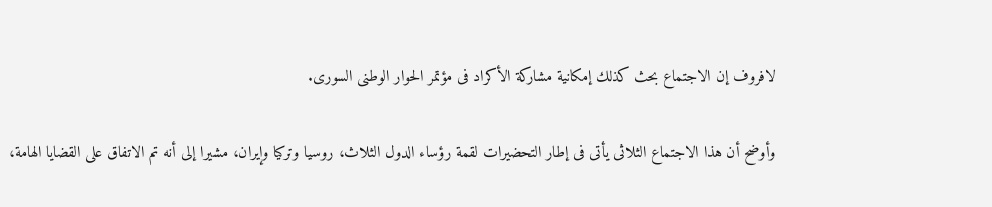لافروف إن الاجتماع بحث كذلك إمكانية مشاركة الأكراد فى مؤتمر الحوار الوطنى السورى.

وأوضح أن هذا الاجتماع الثلاثى يأتى فى إطار التحضيرات لقمة رؤساء الدول الثلاث، روسيا وتركيا وإيران، مشيرا إلى أنه تم الاتفاق على القضايا الهامة،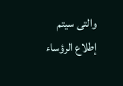والتى سيتم إطلاع الرؤساء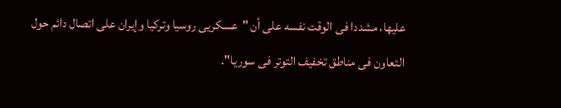عليها، مشددا فى الوقت نفسه على أن "عسكريى روسيا وتركيا وإيران على اتصال دائم حول التعاون فى مناطق تخفيف التوتر فى سوريا".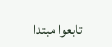تابعوا مبتدا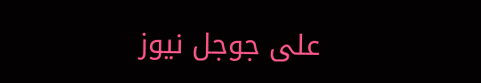على جوجل نيوز